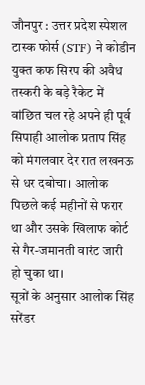जौनपुर : उत्तर प्रदेश स्पेशल टास्क फोर्स (STF) ने कोडीन युक्त कफ सिरप की अवैध तस्करी के बड़े रैकेट में वांछित चल रहे अपने ही पूर्व सिपाही आलोक प्रताप सिंह को मंगलवार देर रात लखनऊ से धर दबोचा। आलोक पिछले कई महीनों से फरार था और उसके खिलाफ कोर्ट से गैर-जमानती वारंट जारी हो चुका था।
सूत्रों के अनुसार आलोक सिंह सरेंडर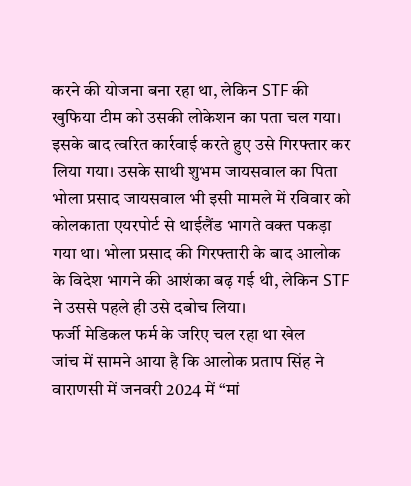करने की योजना बना रहा था, लेकिन STF की खुफिया टीम को उसकी लोकेशन का पता चल गया। इसके बाद त्वरित कार्रवाई करते हुए उसे गिरफ्तार कर लिया गया। उसके साथी शुभम जायसवाल का पिता भोला प्रसाद जायसवाल भी इसी मामले में रविवार को कोलकाता एयरपोर्ट से थाईलैंड भागते वक्त पकड़ा गया था। भोला प्रसाद की गिरफ्तारी के बाद आलोक के विदेश भागने की आशंका बढ़ गई थी, लेकिन STF ने उससे पहले ही उसे दबोच लिया।
फर्जी मेडिकल फर्म के जरिए चल रहा था खेल
जांच में सामने आया है कि आलोक प्रताप सिंह ने वाराणसी में जनवरी 2024 में “मां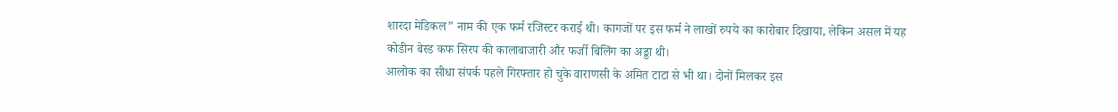शारदा मेडिकल” नाम की एक फर्म रजिस्टर कराई थी। कागजों पर इस फर्म ने लाखों रुपये का कारोबार दिखाया, लेकिन असल में यह कोडीन बेस्ड कफ सिरप की कालाबाजारी और फर्जी बिलिंग का अड्डा थी।
आलोक का सीधा संपर्क पहले गिरफ्तार हो चुके वाराणसी के अमित टाटा से भी था। दोनों मिलकर इस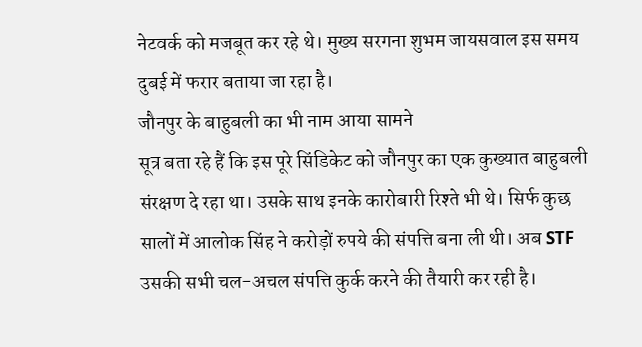नेटवर्क को मजबूत कर रहे थे। मुख्य सरगना शुभम जायसवाल इस समय दुबई में फरार बताया जा रहा है।
जौनपुर के बाहुबली का भी नाम आया सामने
सूत्र बता रहे हैं कि इस पूरे सिंडिकेट को जौनपुर का एक कुख्यात बाहुबली संरक्षण दे रहा था। उसके साथ इनके कारोबारी रिश्ते भी थे। सिर्फ कुछ सालों में आलोक सिंह ने करोड़ों रुपये की संपत्ति बना ली थी। अब STF उसकी सभी चल-अचल संपत्ति कुर्क करने की तैयारी कर रही है।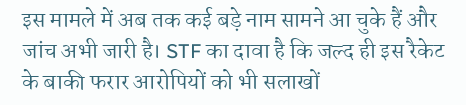इस मामले में अब तक कई बड़े नाम सामने आ चुके हैं और जांच अभी जारी है। STF का दावा है कि जल्द ही इस रैकेट के बाकी फरार आरोपियों को भी सलाखों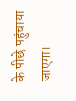के पीछे पहुंचाया जाएगा।